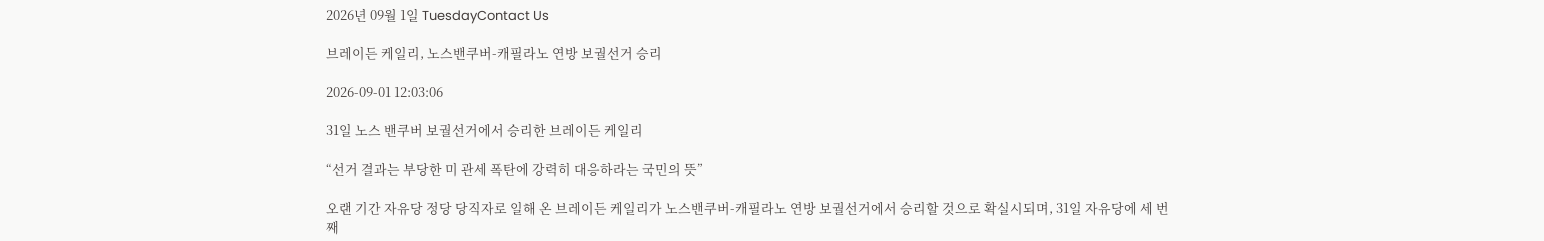2026년 09월 1일 TuesdayContact Us

브레이든 케일리, 노스밴쿠버-캐필라노 연방 보궐선거 승리

2026-09-01 12:03:06

31일 노스 밴쿠버 보궐선거에서 승리한 브레이든 케일리

“선거 결과는 부당한 미 관세 폭탄에 강력히 대응하라는 국민의 뜻”

오랜 기간 자유당 정당 당직자로 일해 온 브레이든 케일리가 노스밴쿠버-캐필라노 연방 보궐선거에서 승리할 것으로 확실시되며, 31일 자유당에 세 번째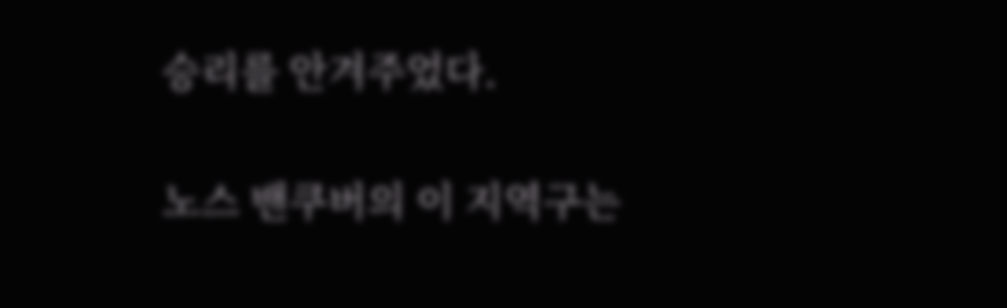승리를 안겨주었다.

노스 밴쿠버의 이 지역구는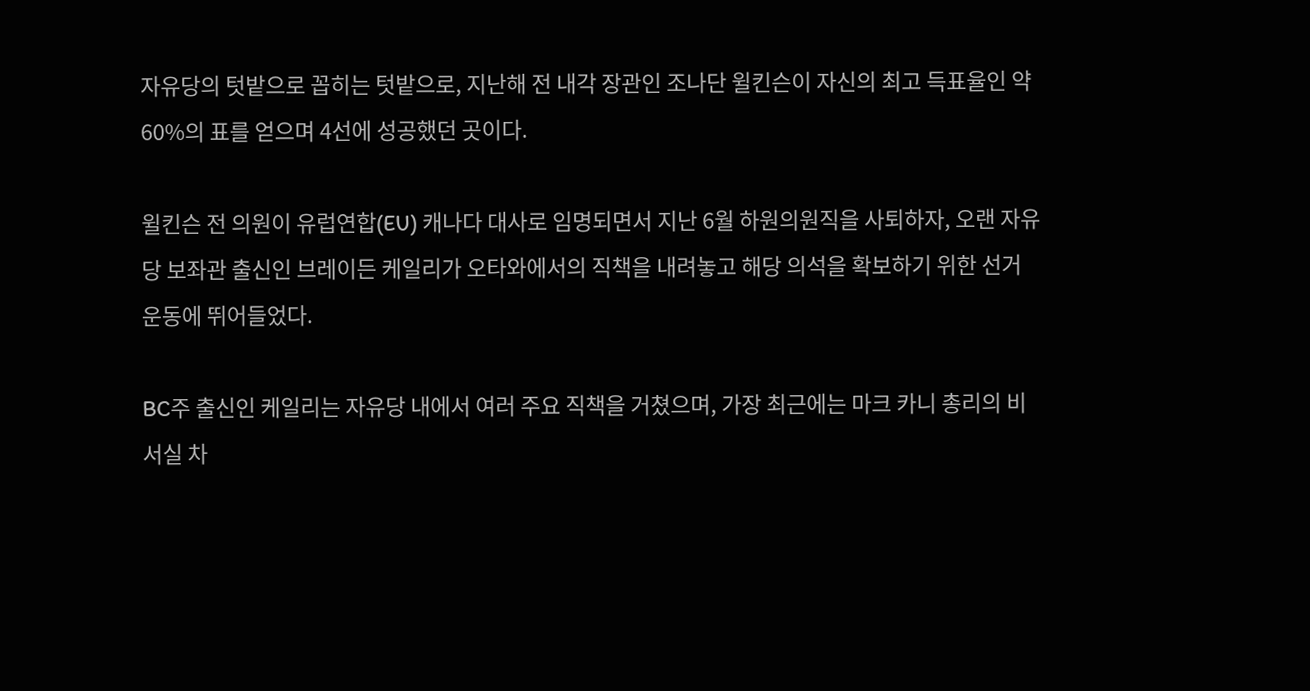자유당의 텃밭으로 꼽히는 텃밭으로, 지난해 전 내각 장관인 조나단 윌킨슨이 자신의 최고 득표율인 약 60%의 표를 얻으며 4선에 성공했던 곳이다.

윌킨슨 전 의원이 유럽연합(EU) 캐나다 대사로 임명되면서 지난 6월 하원의원직을 사퇴하자, 오랜 자유당 보좌관 출신인 브레이든 케일리가 오타와에서의 직책을 내려놓고 해당 의석을 확보하기 위한 선거 운동에 뛰어들었다.

BC주 출신인 케일리는 자유당 내에서 여러 주요 직책을 거쳤으며, 가장 최근에는 마크 카니 총리의 비서실 차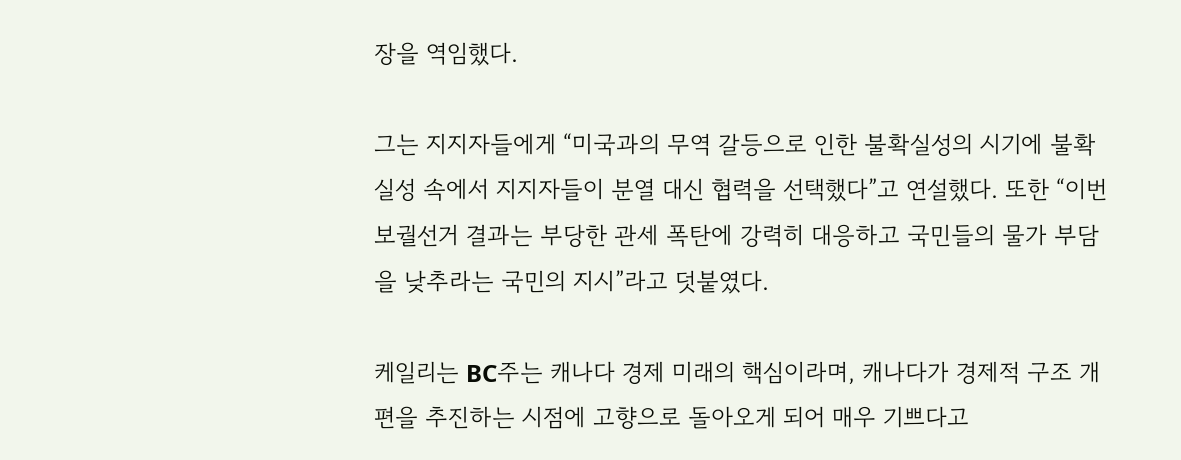장을 역임했다.

그는 지지자들에게 “미국과의 무역 갈등으로 인한 불확실성의 시기에 불확실성 속에서 지지자들이 분열 대신 협력을 선택했다”고 연설했다. 또한 “이번 보궐선거 결과는 부당한 관세 폭탄에 강력히 대응하고 국민들의 물가 부담을 낮추라는 국민의 지시”라고 덧붙였다.

케일리는 BC주는 캐나다 경제 미래의 핵심이라며, 캐나다가 경제적 구조 개편을 추진하는 시점에 고향으로 돌아오게 되어 매우 기쁘다고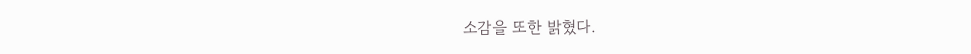소감을 또한 밝혔다.